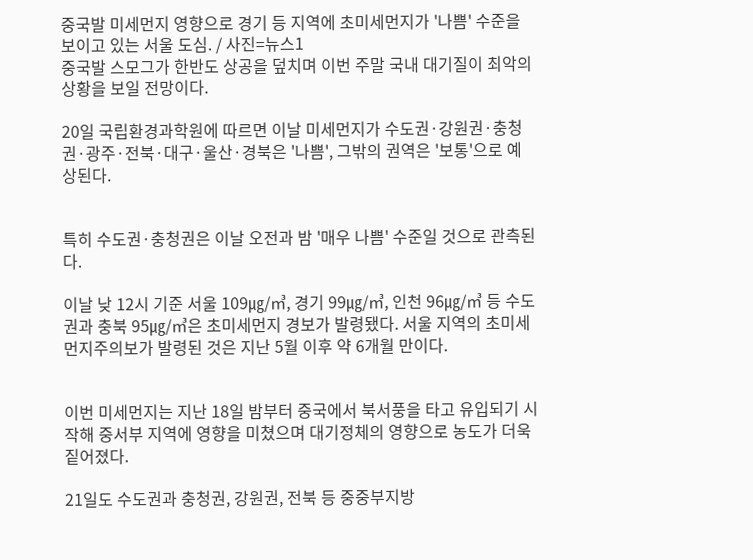중국발 미세먼지 영향으로 경기 등 지역에 초미세먼지가 '나쁨' 수준을 보이고 있는 서울 도심. / 사진=뉴스1
중국발 스모그가 한반도 상공을 덮치며 이번 주말 국내 대기질이 최악의 상황을 보일 전망이다.

20일 국립환경과학원에 따르면 이날 미세먼지가 수도권·강원권·충청권·광주·전북·대구·울산·경북은 '나쁨', 그밖의 권역은 '보통'으로 예상된다.


특히 수도권·충청권은 이날 오전과 밤 '매우 나쁨' 수준일 것으로 관측된다.

이날 낮 12시 기준 서울 109㎍/㎥, 경기 99㎍/㎥, 인천 96㎍/㎥ 등 수도권과 충북 95㎍/㎥은 초미세먼지 경보가 발령됐다. 서울 지역의 초미세먼지주의보가 발령된 것은 지난 5월 이후 약 6개월 만이다.


이번 미세먼지는 지난 18일 밤부터 중국에서 북서풍을 타고 유입되기 시작해 중서부 지역에 영향을 미쳤으며 대기정체의 영향으로 농도가 더욱 짙어졌다.

21일도 수도권과 충청권, 강원권, 전북 등 중중부지방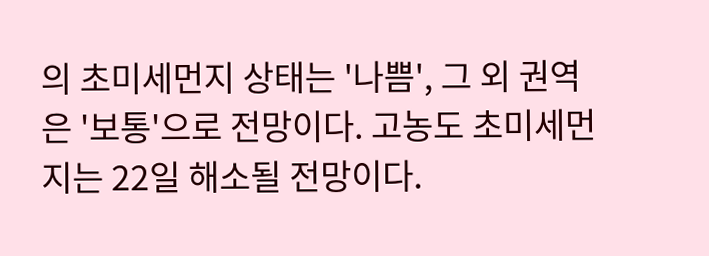의 초미세먼지 상태는 '나쁨', 그 외 권역은 '보통'으로 전망이다. 고농도 초미세먼지는 22일 해소될 전망이다.